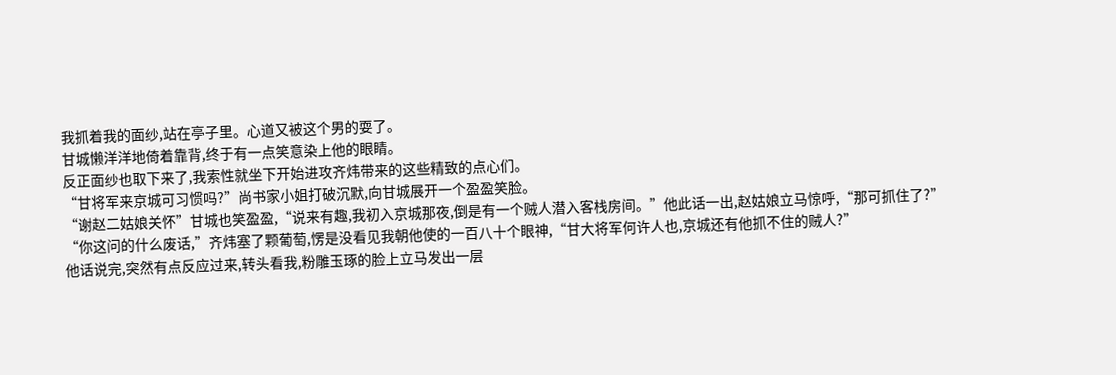我抓着我的面纱,站在亭子里。心道又被这个男的耍了。
甘城懒洋洋地倚着靠背,终于有一点笑意染上他的眼睛。
反正面纱也取下来了,我索性就坐下开始进攻齐炜带来的这些精致的点心们。
“甘将军来京城可习惯吗?”尚书家小姐打破沉默,向甘城展开一个盈盈笑脸。
“谢赵二姑娘关怀”甘城也笑盈盈,“说来有趣,我初入京城那夜,倒是有一个贼人潜入客栈房间。”他此话一出,赵姑娘立马惊呼,“那可抓住了?”
“你这问的什么废话,”齐炜塞了颗葡萄,愣是没看见我朝他使的一百八十个眼神,“甘大将军何许人也,京城还有他抓不住的贼人?”
他话说完,突然有点反应过来,转头看我,粉雕玉琢的脸上立马发出一层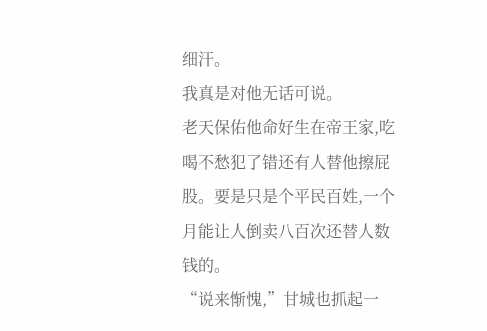细汗。
我真是对他无话可说。
老天保佑他命好生在帝王家,吃喝不愁犯了错还有人替他擦屁股。要是只是个平民百姓,一个月能让人倒卖八百次还替人数钱的。
“说来惭愧,”甘城也抓起一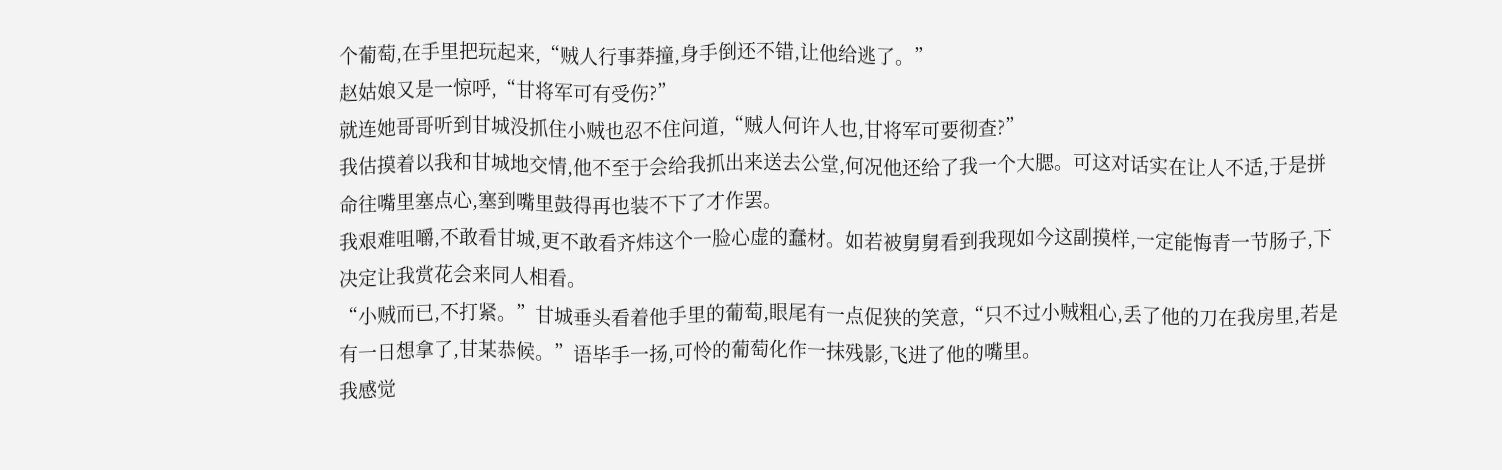个葡萄,在手里把玩起来,“贼人行事莽撞,身手倒还不错,让他给逃了。”
赵姑娘又是一惊呼,“甘将军可有受伤?”
就连她哥哥听到甘城没抓住小贼也忍不住问道,“贼人何许人也,甘将军可要彻查?”
我估摸着以我和甘城地交情,他不至于会给我抓出来送去公堂,何况他还给了我一个大腮。可这对话实在让人不适,于是拼命往嘴里塞点心,塞到嘴里鼓得再也装不下了才作罢。
我艰难咀嚼,不敢看甘城,更不敢看齐炜这个一脸心虚的蠢材。如若被舅舅看到我现如今这副摸样,一定能悔青一节肠子,下决定让我赏花会来同人相看。
“小贼而已,不打紧。”甘城垂头看着他手里的葡萄,眼尾有一点促狭的笑意,“只不过小贼粗心,丢了他的刀在我房里,若是有一日想拿了,甘某恭候。”语毕手一扬,可怜的葡萄化作一抹残影,飞进了他的嘴里。
我感觉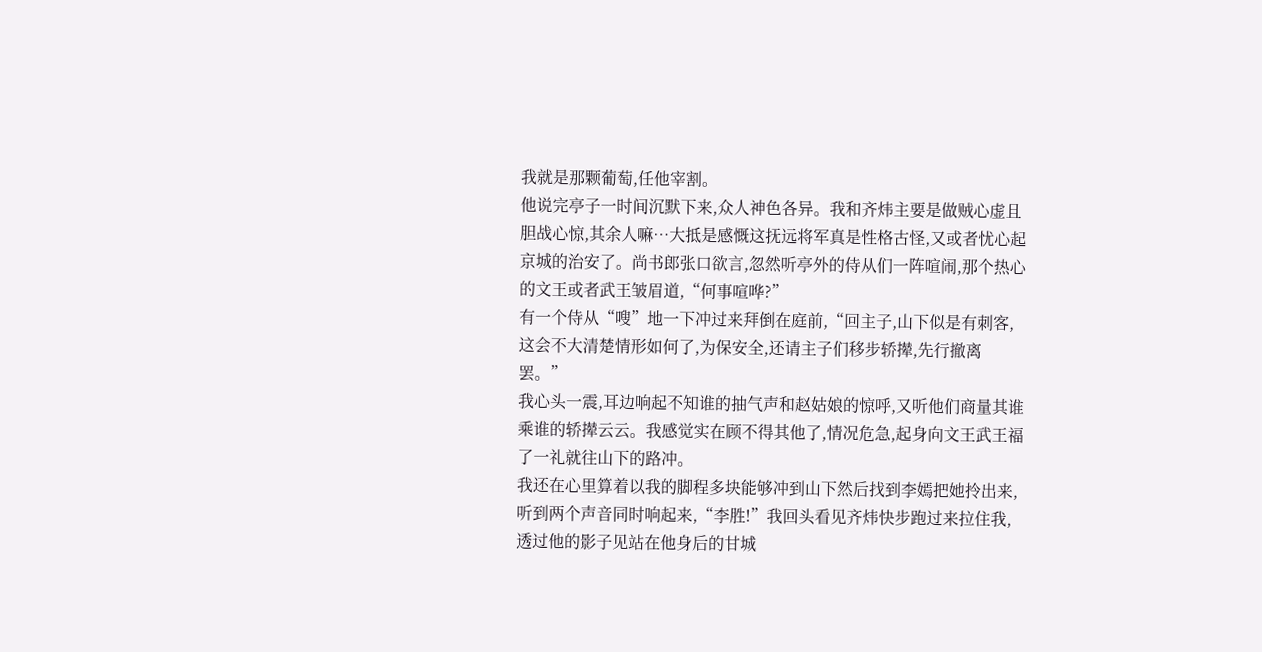我就是那颗葡萄,任他宰割。
他说完亭子一时间沉默下来,众人神色各异。我和齐炜主要是做贼心虚且胆战心惊,其余人嘛…大抵是感慨这抚远将军真是性格古怪,又或者忧心起京城的治安了。尚书郎张口欲言,忽然听亭外的侍从们一阵喧闹,那个热心的文王或者武王皱眉道,“何事喧哗?”
有一个侍从“嗖”地一下冲过来拜倒在庭前,“回主子,山下似是有刺客,这会不大清楚情形如何了,为保安全,还请主子们移步轿撵,先行撤离罢。”
我心头一震,耳边响起不知谁的抽气声和赵姑娘的惊呼,又听他们商量其谁乘谁的轿撵云云。我感觉实在顾不得其他了,情况危急,起身向文王武王福了一礼就往山下的路冲。
我还在心里算着以我的脚程多块能够冲到山下然后找到李嫣把她拎出来,听到两个声音同时响起来,“李胜!”我回头看见齐炜快步跑过来拉住我,透过他的影子见站在他身后的甘城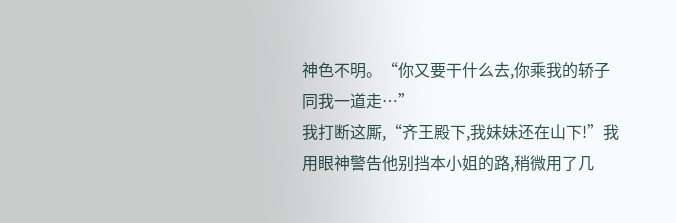神色不明。“你又要干什么去,你乘我的轿子同我一道走…”
我打断这厮,“齐王殿下,我妹妹还在山下!”我用眼神警告他别挡本小姐的路,稍微用了几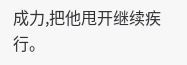成力,把他甩开继续疾行。